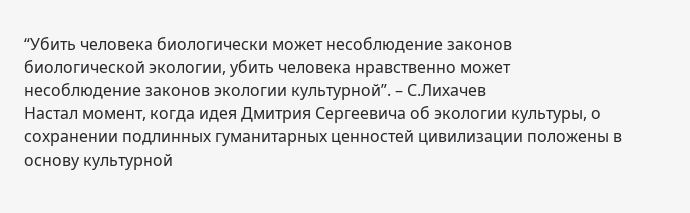“Убить человека биологически может несоблюдение законов биологической экологии, убить человека нравственно может несоблюдение законов экологии культурной”. – С.Лихачев
Настал момент, когда идея Дмитрия Сергеевича об экологии культуры, о сохранении подлинных гуманитарных ценностей цивилизации положены в основу культурной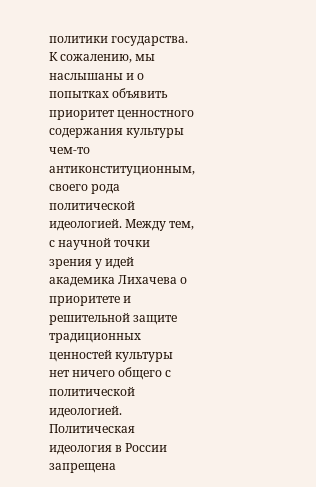политики государства.
К сожалению, мы наслышаны и о попытках объявить приоритет ценностного содержания культуры чем-то антиконституционным, своего рода политической идеологией. Между тем, с научной точки зрения у идей академика Лихачева о приоритете и решительной защите традиционных ценностей культуры нет ничего общего с политической идеологией. Политическая идеология в России запрещена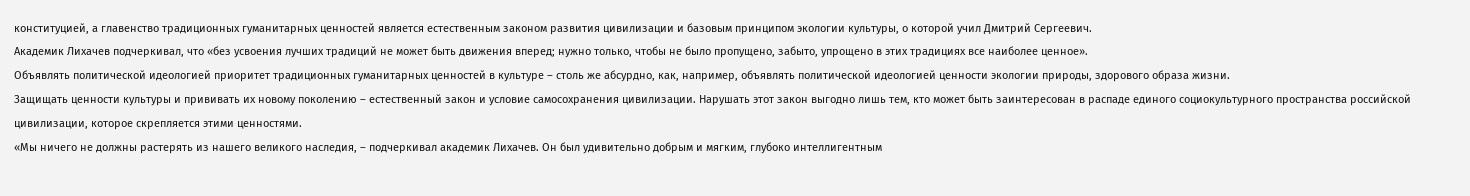конституцией, а главенство традиционных гуманитарных ценностей является естественным законом развития цивилизации и базовым принципом экологии культуры, о которой учил Дмитрий Сергеевич.
Академик Лихачев подчеркивал, что «без усвоения лучших традиций не может быть движения вперед; нужно только, чтобы не было пропущено, забыто, упрощено в этих традициях все наиболее ценное».
Объявлять политической идеологией приоритет традиционных гуманитарных ценностей в культуре – столь же абсурдно, как, например, объявлять политической идеологией ценности экологии природы, здорового образа жизни.
Защищать ценности культуры и прививать их новому поколению – естественный закон и условие самосохранения цивилизации. Нарушать этот закон выгодно лишь тем, кто может быть заинтересован в распаде единого социокультурного пространства российской цивилизации, которое скрепляется этими ценностями.
«Мы ничего не должны растерять из нашего великого наследия, – подчеркивал академик Лихачев. Он был удивительно добрым и мягким, глубоко интеллигентным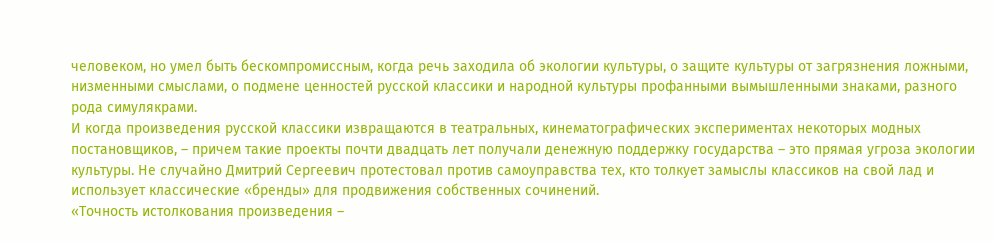человеком, но умел быть бескомпромиссным, когда речь заходила об экологии культуры, о защите культуры от загрязнения ложными, низменными смыслами, о подмене ценностей русской классики и народной культуры профанными вымышленными знаками, разного рода симулякрами.
И когда произведения русской классики извращаются в театральных, кинематографических экспериментах некоторых модных постановщиков, – причем такие проекты почти двадцать лет получали денежную поддержку государства – это прямая угроза экологии культуры. Не случайно Дмитрий Сергеевич протестовал против самоуправства тех, кто толкует замыслы классиков на свой лад и использует классические «бренды» для продвижения собственных сочинений.
«Точность истолкования произведения –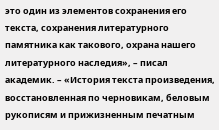это один из элементов сохранения его текста, сохранения литературного памятника как такового, охрана нашего литературного наследия», – писал академик. – «История текста произведения, восстановленная по черновикам, беловым рукописям и прижизненным печатным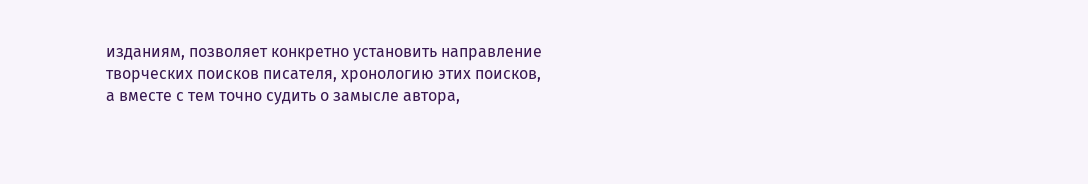изданиям, позволяет конкретно установить направление творческих поисков писателя, хронологию этих поисков, а вместе с тем точно судить о замысле автора,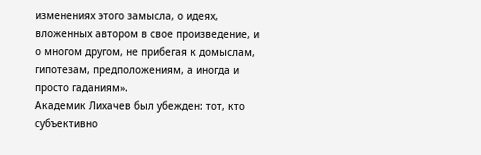изменениях этого замысла, о идеях, вложенных автором в свое произведение, и о многом другом, не прибегая к домыслам, гипотезам, предположениям, а иногда и просто гаданиям».
Академик Лихачев был убежден: тот, кто субъективно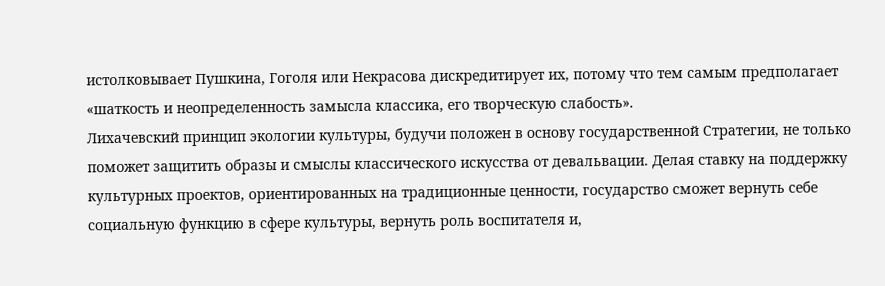истолковывает Пушкина, Гоголя или Некрасова дискредитирует их, потому что тем самым предполагает «шаткость и неопределенность замысла классика, его творческую слабость».
Лихачевский принцип экологии культуры, будучи положен в основу государственной Стратегии, не только поможет защитить образы и смыслы классического искусства от девальвации. Делая ставку на поддержку культурных проектов, ориентированных на традиционные ценности, государство сможет вернуть себе социальную функцию в сфере культуры, вернуть роль воспитателя и,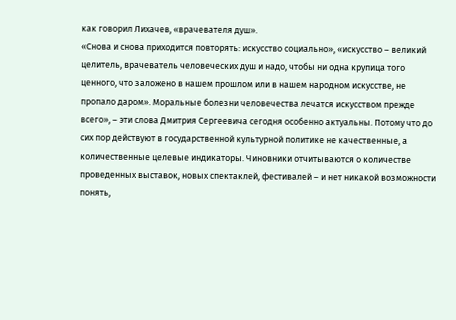как говорил Лихачев, «врачевателя душ».
«Снова и снова приходится повторять: искусство социально», «искусство – великий целитель, врачеватель человеческих душ и надо, чтобы ни одна крупица того ценного, что заложено в нашем прошлом или в нашем народном искусстве, не пропало даром». Моральные болезни человечества лечатся искусством прежде всего», – эти слова Дмитрия Сергеевича сегодня особенно актуальны. Потому что до сих пор действуют в государственной культурной политике не качественные, а количественные целевые индикаторы. Чиновники отчитываются о количестве проведенных выставок, новых спектаклей, фестивалей – и нет никакой возможности понять,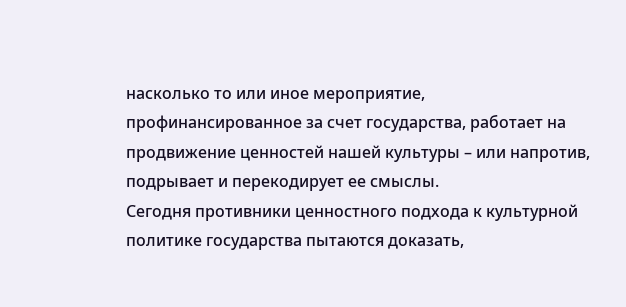насколько то или иное мероприятие, профинансированное за счет государства, работает на продвижение ценностей нашей культуры – или напротив, подрывает и перекодирует ее смыслы.
Сегодня противники ценностного подхода к культурной политике государства пытаются доказать,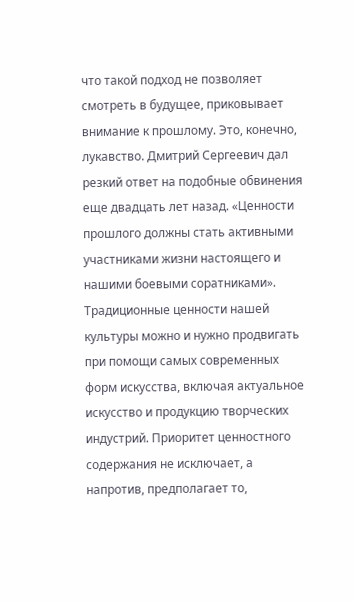что такой подход не позволяет смотреть в будущее, приковывает внимание к прошлому. Это, конечно, лукавство. Дмитрий Сергеевич дал резкий ответ на подобные обвинения еще двадцать лет назад. «Ценности прошлого должны стать активными участниками жизни настоящего и нашими боевыми соратниками».
Традиционные ценности нашей культуры можно и нужно продвигать при помощи самых современных форм искусства, включая актуальное искусство и продукцию творческих индустрий. Приоритет ценностного содержания не исключает, а напротив, предполагает то,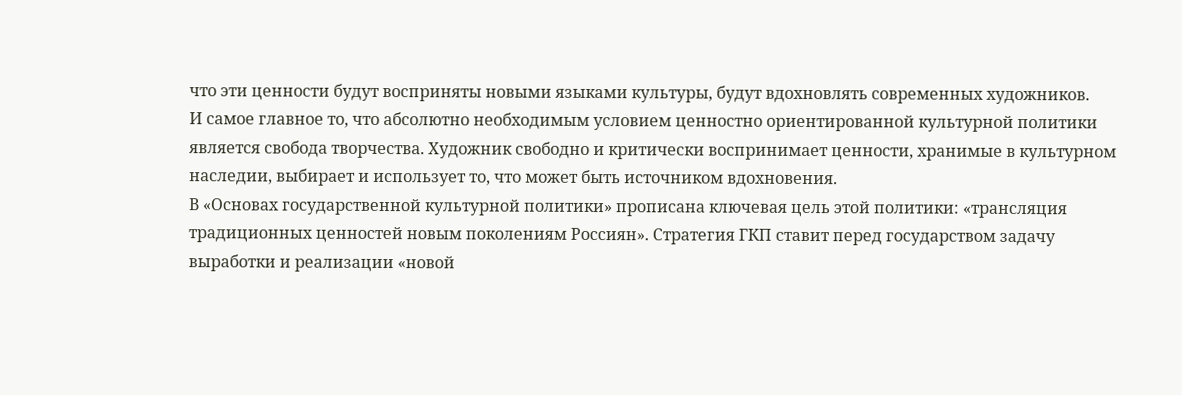что эти ценности будут восприняты новыми языками культуры, будут вдохновлять современных художников.
И самое главное то, что абсолютно необходимым условием ценностно ориентированной культурной политики является свобода творчества. Художник свободно и критически воспринимает ценности, хранимые в культурном наследии, выбирает и использует то, что может быть источником вдохновения.
В «Основах государственной культурной политики» прописана ключевая цель этой политики: «трансляция традиционных ценностей новым поколениям Россиян». Стратегия ГКП ставит перед государством задачу выработки и реализации «новой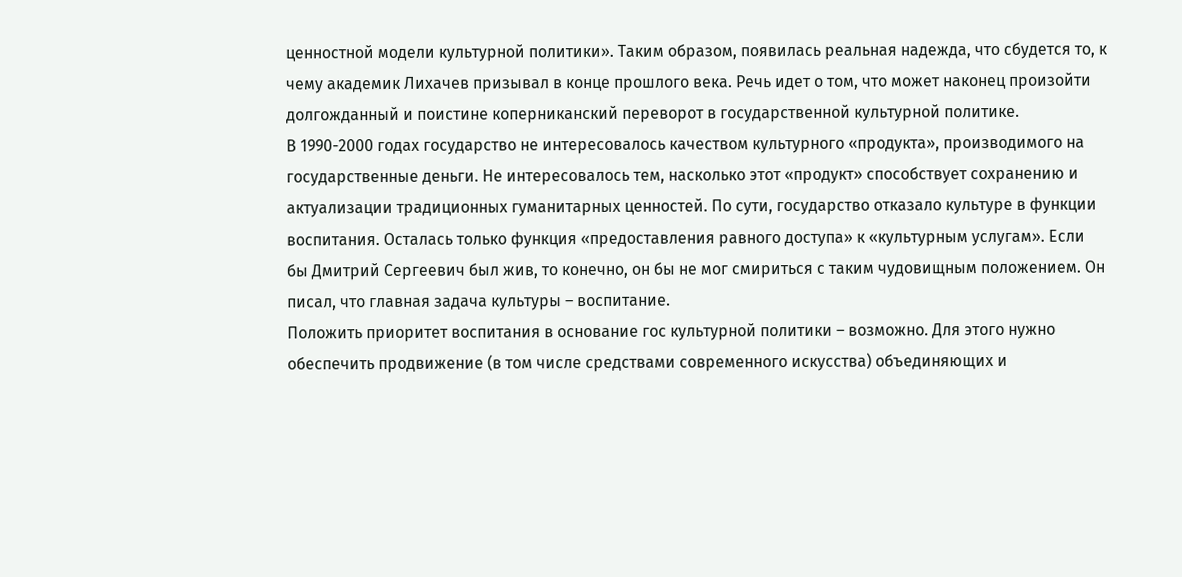ценностной модели культурной политики». Таким образом, появилась реальная надежда, что сбудется то, к чему академик Лихачев призывал в конце прошлого века. Речь идет о том, что может наконец произойти долгожданный и поистине коперниканский переворот в государственной культурной политике.
В 1990-2000 годах государство не интересовалось качеством культурного «продукта», производимого на государственные деньги. Не интересовалось тем, насколько этот «продукт» способствует сохранению и актуализации традиционных гуманитарных ценностей. По сути, государство отказало культуре в функции воспитания. Осталась только функция «предоставления равного доступа» к «культурным услугам». Если бы Дмитрий Сергеевич был жив, то конечно, он бы не мог смириться с таким чудовищным положением. Он писал, что главная задача культуры – воспитание.
Положить приоритет воспитания в основание гос культурной политики – возможно. Для этого нужно обеспечить продвижение (в том числе средствами современного искусства) объединяющих и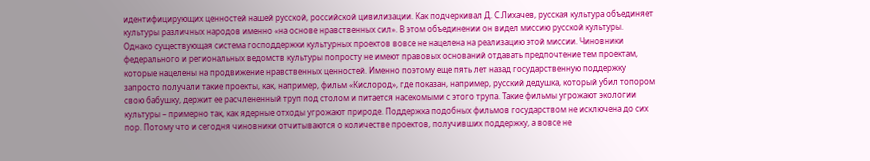идентифицирующих ценностей нашей русской, российской цивилизации. Как подчеркивал Д. С.Лихачев, русская культура объединяет культуры различных народов именно «на основе нравственных сил». В этом объединении он видел миссию русской культуры.
Однако существующая система господдержки культурных проектов вовсе не нацелена на реализацию этой миссии. Чиновники федерального и региональных ведомств культуры попросту не имеют правовых оснований отдавать предпочтение тем проектам, которые нацелены на продвижение нравственных ценностей. Именно поэтому еще пять лет назад государственную поддержку запросто получали такие проекты, как, например, фильм «Кислород», где показан, например, русский дедушка, который убил топором свою бабушку, держит ее расчлененный труп под столом и питается насекомыми с этого трупа. Такие фильмы угрожают экологии культуры – примерно так, как ядерные отходы угрожают природе. Поддержка подобных фильмов государством не исключена до сих пор. Потому что и сегодня чиновники отчитываются о количестве проектов, получивших поддержку, а вовсе не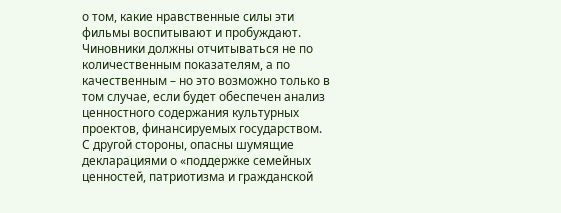о том, какие нравственные силы эти фильмы воспитывают и пробуждают.
Чиновники должны отчитываться не по количественным показателям, а по качественным – но это возможно только в том случае, если будет обеспечен анализ ценностного содержания культурных проектов, финансируемых государством.
С другой стороны, опасны шумящие декларациями о «поддержке семейных ценностей, патриотизма и гражданской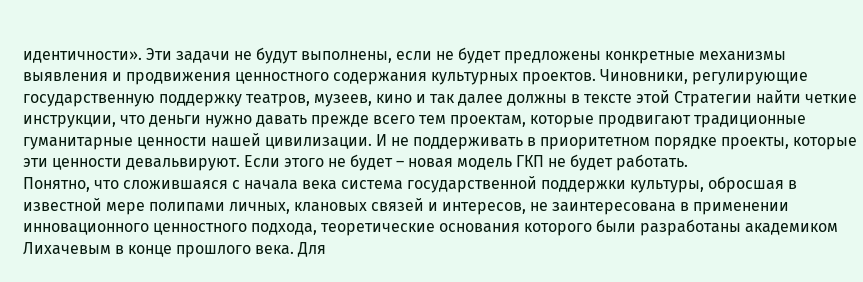идентичности». Эти задачи не будут выполнены, если не будет предложены конкретные механизмы выявления и продвижения ценностного содержания культурных проектов. Чиновники, регулирующие государственную поддержку театров, музеев, кино и так далее должны в тексте этой Стратегии найти четкие инструкции, что деньги нужно давать прежде всего тем проектам, которые продвигают традиционные гуманитарные ценности нашей цивилизации. И не поддерживать в приоритетном порядке проекты, которые эти ценности девальвируют. Если этого не будет – новая модель ГКП не будет работать.
Понятно, что сложившаяся с начала века система государственной поддержки культуры, обросшая в известной мере полипами личных, клановых связей и интересов, не заинтересована в применении инновационного ценностного подхода, теоретические основания которого были разработаны академиком Лихачевым в конце прошлого века. Для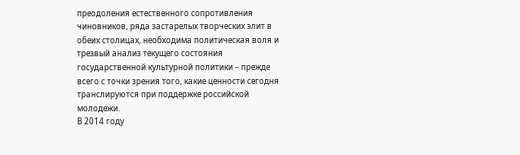преодоления естественного сопротивления чиновников, ряда застарелых творческих элит в обеих столицах, необходима политическая воля и трезвый анализ текущего состояния государственной культурной политики – прежде всего с точки зрения того, какие ценности сегодня транслируются при поддержке российской молодежи.
В 2014 году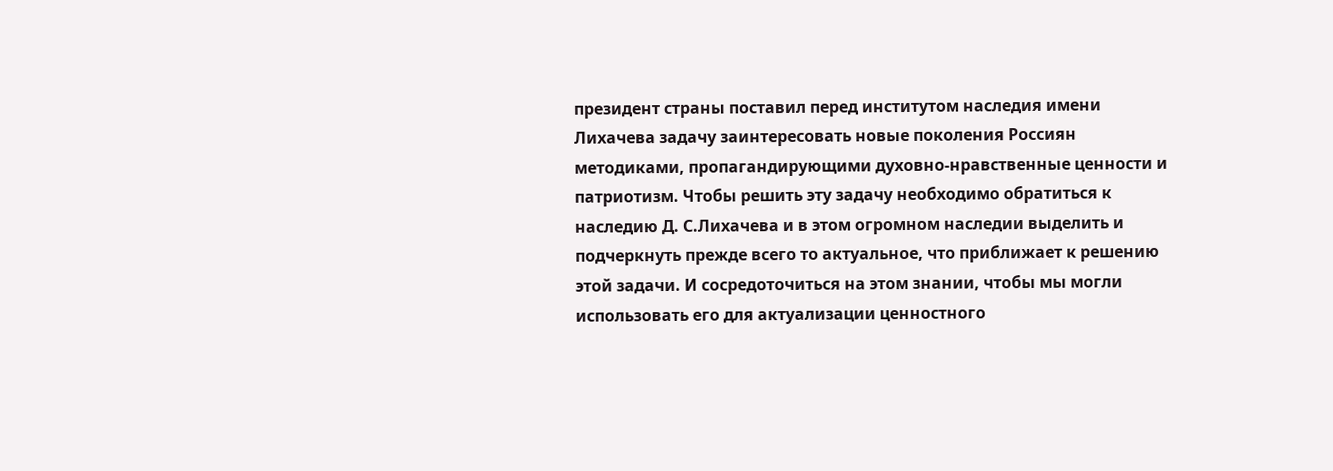президент страны поставил перед институтом наследия имени Лихачева задачу заинтересовать новые поколения Россиян методиками, пропагандирующими духовно-нравственные ценности и патриотизм. Чтобы решить эту задачу необходимо обратиться к наследию Д. С.Лихачева и в этом огромном наследии выделить и подчеркнуть прежде всего то актуальное, что приближает к решению этой задачи. И сосредоточиться на этом знании, чтобы мы могли использовать его для актуализации ценностного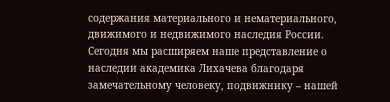содержания материального и нематериального, движимого и недвижимого наследия России.
Сегодня мы расширяем наше представление о наследии академика Лихачева благодаря замечательному человеку, подвижнику – нашей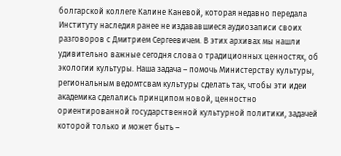болгарской коллеге Калине Каневой, которая недавно передала Институту наследия ранее не издававшиеся аудиозаписи своих разговоров с Дмитрием Сергеевичем. В этих архивах мы нашли удивительно важные сегодня слова о традиционных ценностях, об экологии культуры. Наша задача – помочь Министерству культуры, региональным ведомтсвам культуры сделать так, чтобы эти идеи академика сделались принципом новой, ценностно ориентированной государственной культурной политики, задачей которой только и может быть –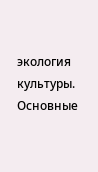экология культуры.
Основные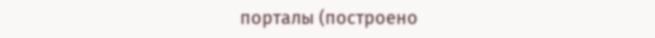порталы (построено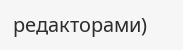редакторами)